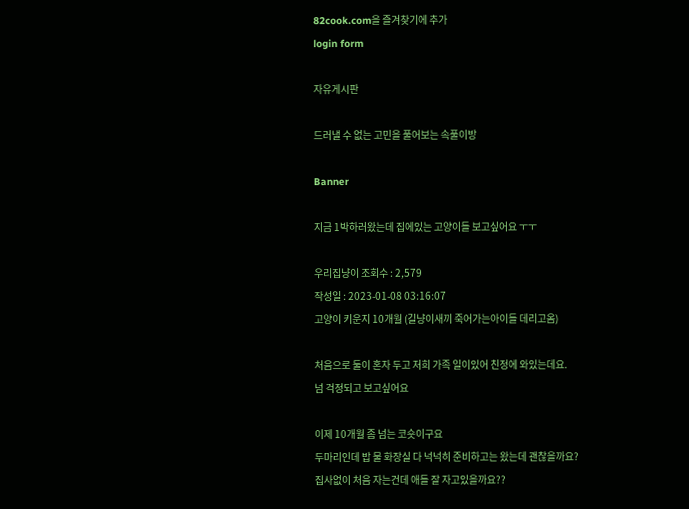82cook.com을 즐겨찾기에 추가
login form

자유게시판

드러낼 수 없는 고민을 풀어보는 속풀이방

Banner

지금 1박하러왔는데 집에있는 고양이들 보고싶어요 ㅜㅜ

우리집냥이 조회수 : 2,579
작성일 : 2023-01-08 03:16:07
고양이 키운지 10개월 (길냥이새끼 죽어가는아이들 데리고옴)

처음으로 둘이 혼자 두고 저희 가족 일이있어 친정에 와있는데요.
넘 걱정되고 보고싶어요

이제 10개월 좀 넘는 코숏이구요
두마리인데 밥 물 화장실 다 넉넉히 준비하고는 왔는데 괜찮을까요?
집사없이 처음 자는건데 애들 잘 자고있을까요??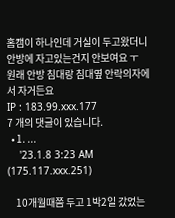홈캠이 하나인데 거실이 두고왔더니 안방에 자고있는건지 안보여요 ㅜ
원래 안방 침대랑 침대옆 안락의자에서 자거든요
IP : 183.99.xxx.177
7 개의 댓글이 있습니다.
  • 1. ...
    '23.1.8 3:23 AM (175.117.xxx.251)

    10개월때쯤 두고 1박2일 갔었는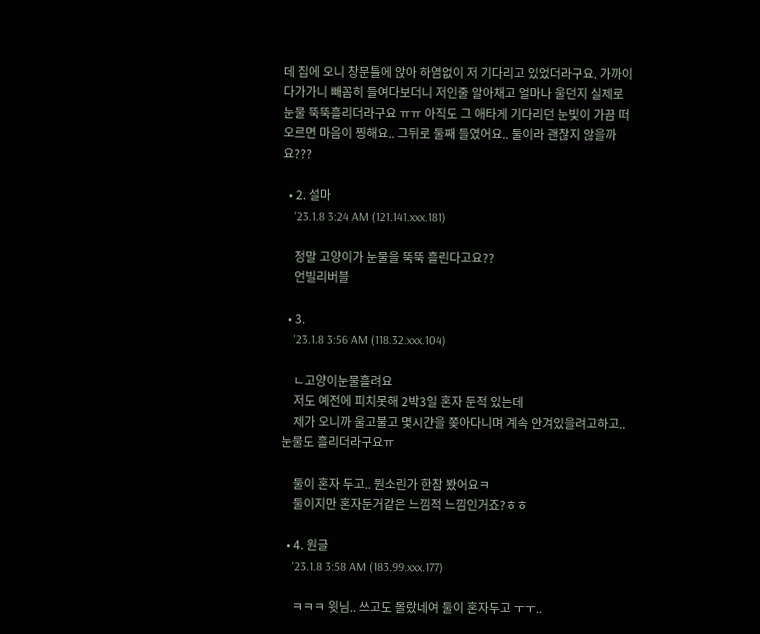데 집에 오니 창문틀에 앉아 하염없이 저 기다리고 있었더라구요. 가까이 다가가니 빼꼼히 들여다보더니 저인줄 알아채고 얼마나 울던지 실제로 눈물 뚝뚝흘리더라구요 ㅠㅠ 아직도 그 애타게 기다리던 눈빛이 가끔 떠오르면 마음이 찡해요.. 그뒤로 둘째 들였어요.. 둘이라 괜찮지 않을까요???

  • 2. 설마
    '23.1.8 3:24 AM (121.141.xxx.181)

    정말 고양이가 눈물을 뚝뚝 흘린다고요??
    언빌리버블

  • 3.
    '23.1.8 3:56 AM (118.32.xxx.104)

    ㄴ고양이눈물흘려요
    저도 예전에 피치못해 2박3일 혼자 둔적 있는데
    제가 오니까 울고불고 몇시갼을 쫒아다니며 계속 안겨있을려고하고.. 눈물도 흘리더라구요ㅠ

    둘이 혼자 두고.. 뭔소린가 한참 봤어요ㅋ
    둘이지만 혼자둔거같은 느낌적 느낌인거죠?ㅎㅎ

  • 4. 원글
    '23.1.8 3:58 AM (183.99.xxx.177)

    ㅋㅋㅋ 윗님.. 쓰고도 몰랐네여 둘이 혼자두고 ㅜㅜ..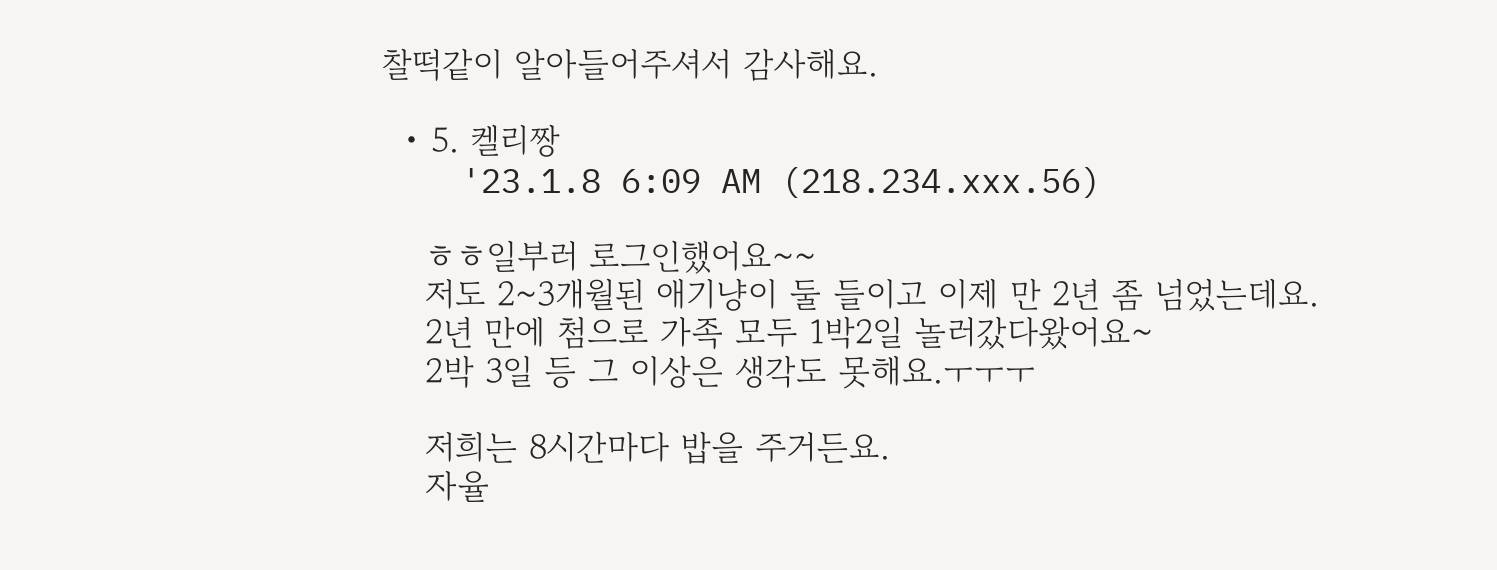찰떡같이 알아들어주셔서 감사해요.

  • 5. 켈리짱
    '23.1.8 6:09 AM (218.234.xxx.56)

    ㅎㅎ일부러 로그인했어요~~
    저도 2~3개월된 애기냥이 둘 들이고 이제 만 2년 좀 넘었는데요.
    2년 만에 첨으로 가족 모두 1박2일 놀러갔다왔어요~
    2박 3일 등 그 이상은 생각도 못해요.ㅜㅜㅜ

    저희는 8시간마다 밥을 주거든요.
    자율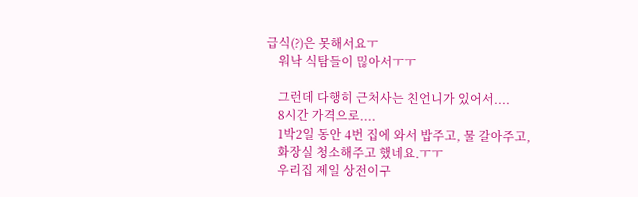급식(?)은 못해서요ㅜ
    워낙 식탐들이 믾아서ㅜㅜ

    그런데 다행히 근처사는 친언니가 있어서....
    8시간 가격으로....
    1박2일 동안 4번 집에 와서 밥주고, 물 갈아주고,
    화장실 청소해주고 했네요.ㅜㅜ
    우리집 제일 상전이구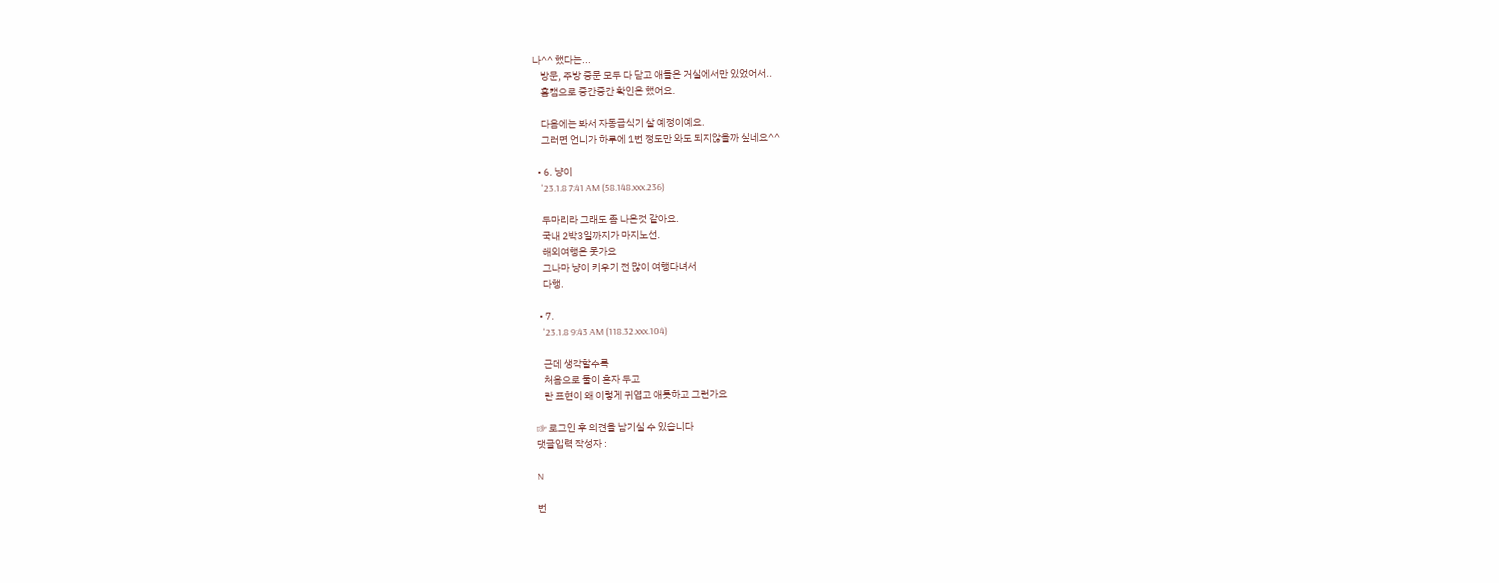나^^ 했다는...
    방문, 주방 중문 모두 다 닫고 애들은 거실에서만 있었어서..
    홈캠으로 중간중간 확인은 했어요.

    다음에는 봐서 자동급식기 살 예정이예요.
    그러면 언니가 하루에 1번 정도만 와도 되지않을까 싶네요^^

  • 6. 냥이
    '23.1.8 7:41 AM (58.148.xxx.236)

    두마리라 그래도 좀 나은것 같아요.
    국내 2박3일까지가 마지노선.
    해외여행은 못가요
    그나마 냥이 키우기 전 많이 여행다녀서
    다행.

  • 7.
    '23.1.8 9:43 AM (118.32.xxx.104)

    근데 생각할수록
    처음으로 둘이 혼자 두고
    란 표현이 왜 이렇게 귀엽고 애틋하고 그런가요

☞ 로그인 후 의견을 남기실 수 있습니다
댓글입력 작성자 :

N

번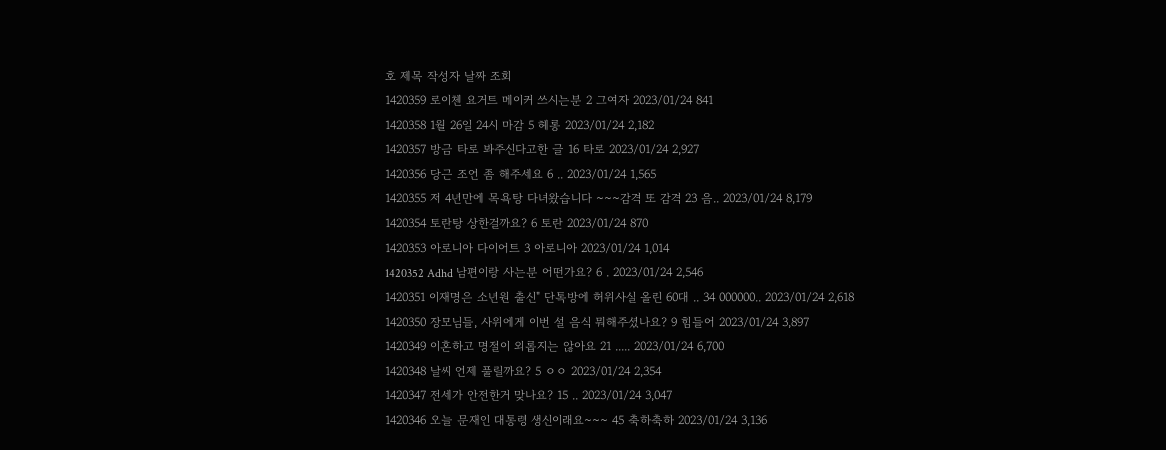호 제목 작성자 날짜 조회
1420359 로이첸 요거트 메이커 쓰시는분 2 그여자 2023/01/24 841
1420358 1월 26일 24시 마감 5 헤롱 2023/01/24 2,182
1420357 방금 타로 봐주신다고한 글 16 타로 2023/01/24 2,927
1420356 당근 조언 좀 해주세요 6 .. 2023/01/24 1,565
1420355 저 4년만에 목욕탕 다녀왔습니다 ~~~감격 또 감격 23 음.. 2023/01/24 8,179
1420354 토란탕 상한걸까요? 6 토란 2023/01/24 870
1420353 아로니아 다이어트 3 아로니아 2023/01/24 1,014
1420352 Adhd 남편이랑 사는분 어떤가요? 6 . 2023/01/24 2,546
1420351 이재명은 소년원 출신" 단톡방에 허위사실 올린 60대 .. 34 000000.. 2023/01/24 2,618
1420350 장모님들, 사위에게 이번 설 음식 뭐해주셨나요? 9 힘들어 2023/01/24 3,897
1420349 이혼하고 명절이 외롭지는 않아요 21 ..... 2023/01/24 6,700
1420348 날씨 언제 풀릴까요? 5 ㅇㅇ 2023/01/24 2,354
1420347 전세가 안전한거 맞나요? 15 .. 2023/01/24 3,047
1420346 오늘 문재인 대통령 생신이래요~~~ 45 축하축하 2023/01/24 3,136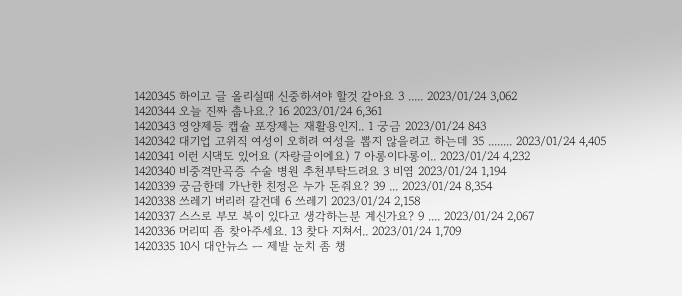1420345 하이고 글 올리실때 신중하셔야 할것 같아요 3 ..... 2023/01/24 3,062
1420344 오늘 진짜 춥나요.? 16 2023/01/24 6,361
1420343 영양제등 캡슐 포장제는 재활용인지.. 1 궁금 2023/01/24 843
1420342 대기업 고위직 여성이 오히려 여성을 뽑지 않을려고 하는데 35 ........ 2023/01/24 4,405
1420341 이런 시댁도 있어요 (자랑글이에요) 7 아롱이다롱이.. 2023/01/24 4,232
1420340 비중격만곡증 수술 병원 추천부탁드려요 3 비염 2023/01/24 1,194
1420339 궁금한데 가난한 친정은 누가 돈줘요? 39 ... 2023/01/24 8,354
1420338 쓰레기 버리러 갈건데 6 쓰레기 2023/01/24 2,158
1420337 스스로 부모 복이 있다고 생각하는분 계신가요? 9 .... 2023/01/24 2,067
1420336 머리띠 좀 찾아주세요. 13 찾다 지쳐서.. 2023/01/24 1,709
1420335 10시 대안뉴스 ㅡ 제발 눈치 좀 챙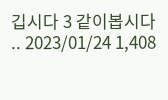깁시다 3 같이봅시다 .. 2023/01/24 1,408